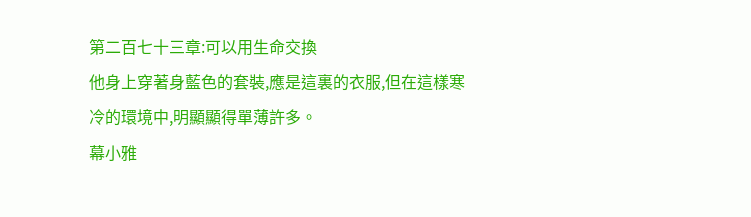第二百七十三章:可以用生命交換
他身上穿著身藍色的套裝,應是這裏的衣服,但在這樣寒冷的環境中,明顯顯得單薄許多。
幕小雅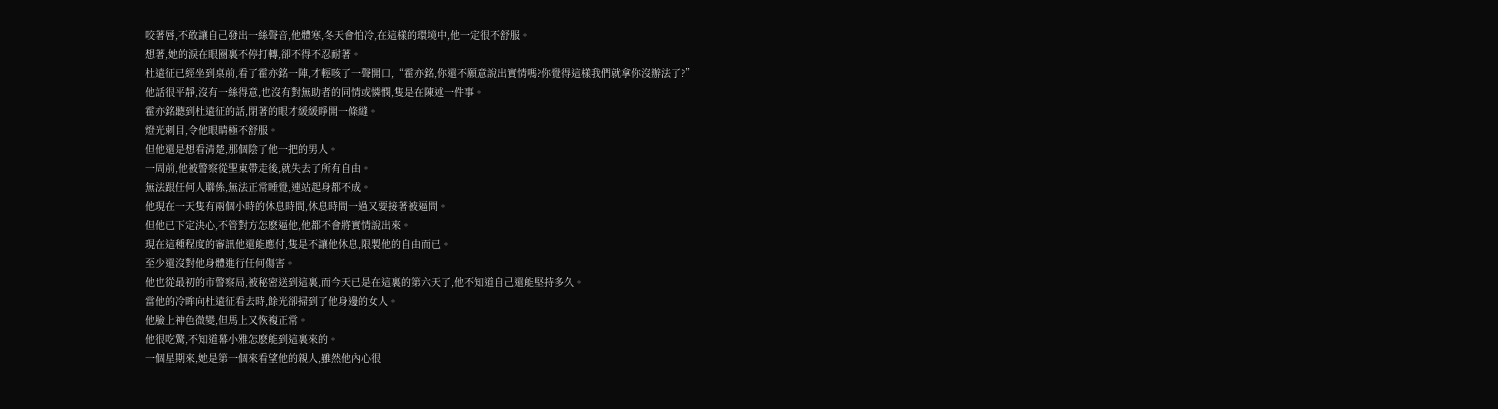咬著唇,不敢讓自己發出一絲聲音,他體寒,冬天會怕冷,在這樣的環境中,他一定很不舒服。
想著,她的淚在眼圈裏不停打轉,卻不得不忍耐著。
杜遠征已經坐到桌前,看了霍亦銘一陣,才輕咳了一聲開口,“霍亦銘,你還不願意說出實情嗎?你覺得這樣我們就拿你沒辦法了?”
他話很平靜,沒有一絲得意,也沒有對無助者的同情或憐憫,隻是在陳述一件事。
霍亦銘聽到杜遠征的話,閉著的眼才緩緩睜開一條縫。
燈光刺目,令他眼睛極不舒服。
但他還是想看清楚,那個陰了他一把的男人。
一周前,他被警察從聖東帶走後,就失去了所有自由。
無法跟任何人聯係,無法正常睡覺,連站起身都不成。
他現在一天隻有兩個小時的休息時間,休息時間一過又要接著被逼問。
但他已下定決心,不管對方怎麽逼他,他都不會將實情說出來。
現在這種程度的審訊他還能應付,隻是不讓他休息,限製他的自由而已。
至少還沒對他身體進行任何傷害。
他也從最初的市警察局,被秘密送到這裏,而今天已是在這裏的第六天了,他不知道自己還能堅持多久。
當他的冷眸向杜遠征看去時,餘光卻掃到了他身邊的女人。
他臉上神色微變,但馬上又恢複正常。
他很吃驚,不知道幕小雅怎麽能到這裏來的。
一個星期來,她是第一個來看望他的親人,雖然他內心很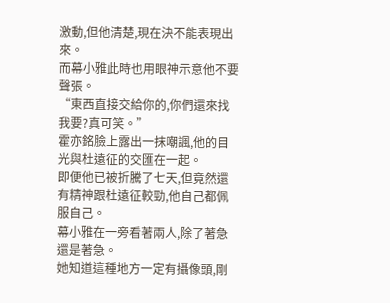激動,但他清楚,現在決不能表現出來。
而幕小雅此時也用眼神示意他不要聲張。
“東西直接交給你的,你們還來找我要?真可笑。”
霍亦銘臉上露出一抹嘲諷,他的目光與杜遠征的交匯在一起。
即便他已被折騰了七天,但竟然還有精神跟杜遠征較勁,他自己都佩服自己。
幕小雅在一旁看著兩人,除了著急還是著急。
她知道這種地方一定有攝像頭,剛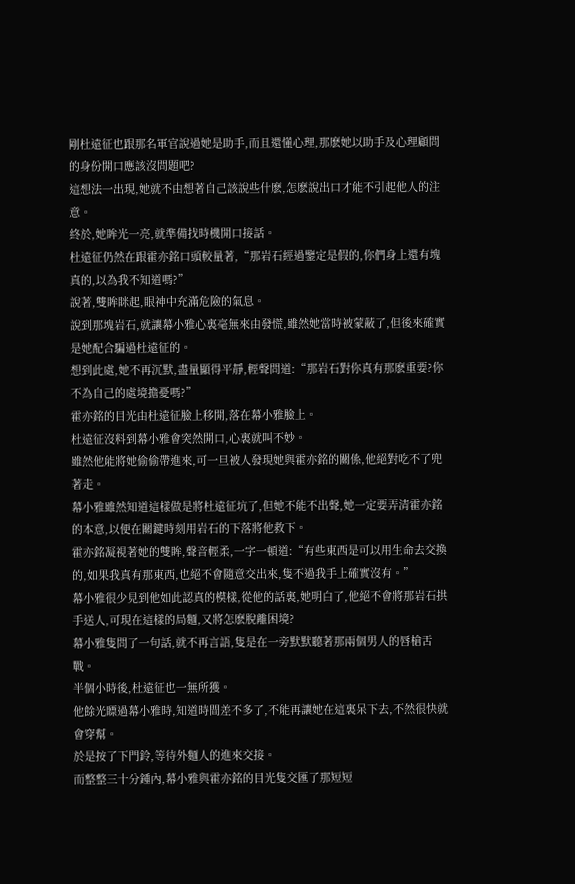剛杜遠征也跟那名軍官說過她是助手,而且還懂心理,那麽她以助手及心理顧問的身份開口應該沒問題吧?
這想法一出現,她就不由想著自己該說些什麽,怎麽說出口才能不引起他人的注意。
終於,她眸光一亮,就準備找時機開口接話。
杜遠征仍然在跟霍亦銘口頭較量著,“那岩石經過鑒定是假的,你們身上還有塊真的,以為我不知道嗎?”
說著,雙眸眯起,眼神中充滿危險的氣息。
說到那塊岩石,就讓幕小雅心裏毫無來由發慌,雖然她當時被蒙蔽了,但後來確實是她配合騙過杜遠征的。
想到此處,她不再沉默,盡量顯得平靜,輕聲問道:“那岩石對你真有那麽重要?你不為自己的處境擔憂嗎?”
霍亦銘的目光由杜遠征臉上移開,落在幕小雅臉上。
杜遠征沒料到幕小雅會突然開口,心裏就叫不妙。
雖然他能將她偷偷帶進來,可一旦被人發現她與霍亦銘的關係,他絕對吃不了兜著走。
幕小雅雖然知道這樣做是將杜遠征坑了,但她不能不出聲,她一定要弄清霍亦銘的本意,以便在關鍵時刻用岩石的下落將他救下。
霍亦銘凝視著她的雙眸,聲音輕柔,一字一頓道:“有些東西是可以用生命去交換的,如果我真有那東西,也絕不會隨意交出來,隻不過我手上確實沒有。”
幕小雅很少見到他如此認真的模樣,從他的話裏,她明白了,他絕不會將那岩石拱手送人,可現在這樣的局麵,又將怎麽脫離困境?
幕小雅隻問了一句話,就不再言語,隻是在一旁默默聽著那兩個男人的唇槍舌戰。
半個小時後,杜遠征也一無所獲。
他餘光瞟過幕小雅時,知道時間差不多了,不能再讓她在這裏呆下去,不然很快就會穿幫。
於是按了下門鈴,等待外麵人的進來交接。
而整整三十分鍾內,幕小雅與霍亦銘的目光隻交匯了那短短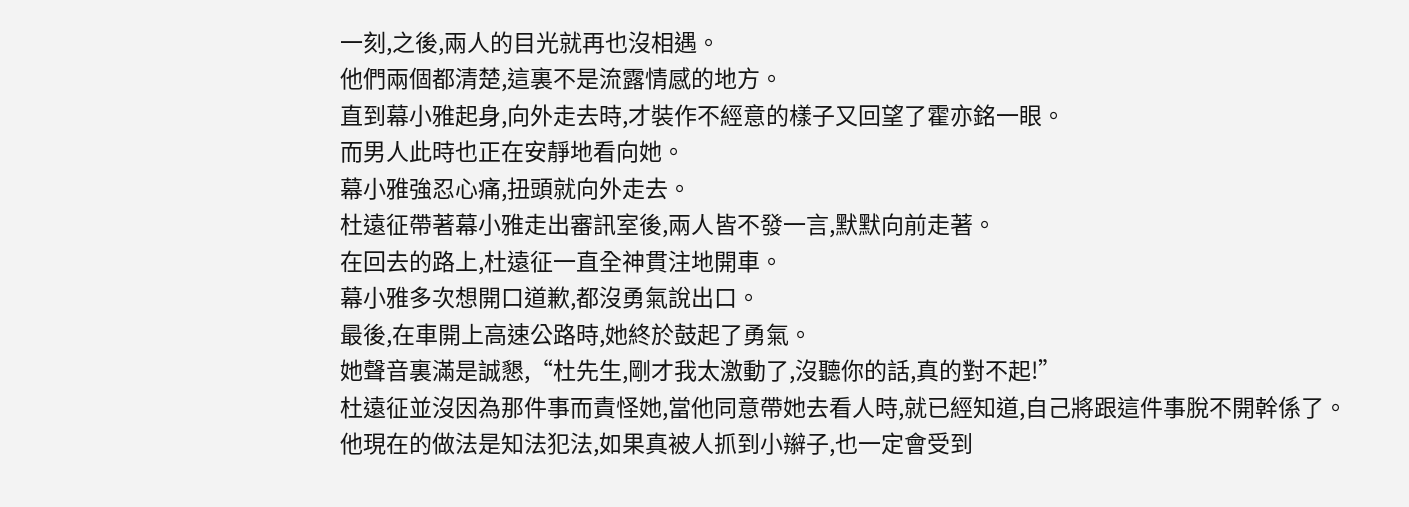一刻,之後,兩人的目光就再也沒相遇。
他們兩個都清楚,這裏不是流露情感的地方。
直到幕小雅起身,向外走去時,才裝作不經意的樣子又回望了霍亦銘一眼。
而男人此時也正在安靜地看向她。
幕小雅強忍心痛,扭頭就向外走去。
杜遠征帶著幕小雅走出審訊室後,兩人皆不發一言,默默向前走著。
在回去的路上,杜遠征一直全神貫注地開車。
幕小雅多次想開口道歉,都沒勇氣說出口。
最後,在車開上高速公路時,她終於鼓起了勇氣。
她聲音裏滿是誠懇,“杜先生,剛才我太激動了,沒聽你的話,真的對不起!”
杜遠征並沒因為那件事而責怪她,當他同意帶她去看人時,就已經知道,自己將跟這件事脫不開幹係了。
他現在的做法是知法犯法,如果真被人抓到小辮子,也一定會受到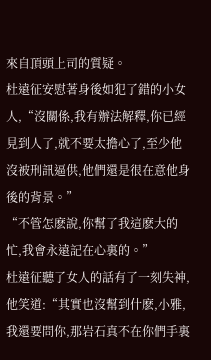來自頂頭上司的質疑。
杜遠征安慰著身後如犯了錯的小女人,“沒關係,我有辦法解釋,你已經見到人了,就不要太擔心了,至少他沒被刑訊逼供,他們還是很在意他身後的背景。”
“不管怎麽說,你幫了我這麽大的忙,我會永遠記在心裏的。”
杜遠征聽了女人的話有了一刻失神,他笑道:“其實也沒幫到什麽,小雅,我還要問你,那岩石真不在你們手裏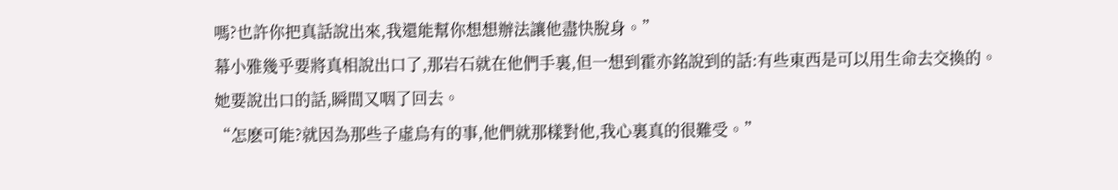嗎?也許你把真話說出來,我還能幫你想想辦法讓他盡快脫身。”
幕小雅幾乎要將真相說出口了,那岩石就在他們手裏,但一想到霍亦銘說到的話:有些東西是可以用生命去交換的。
她要說出口的話,瞬間又咽了回去。
“怎麽可能?就因為那些子虛烏有的事,他們就那樣對他,我心裏真的很難受。”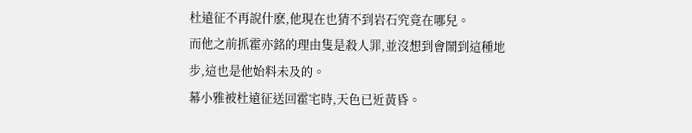杜遠征不再說什麽,他現在也猜不到岩石究竟在哪兒。
而他之前抓霍亦銘的理由隻是殺人罪,並沒想到會鬧到這種地步,這也是他始料未及的。
幕小雅被杜遠征送回霍宅時,天色已近黃昏。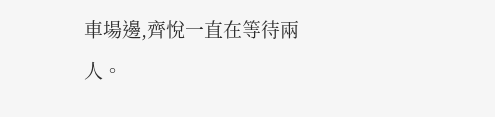車場邊,齊悅一直在等待兩人。